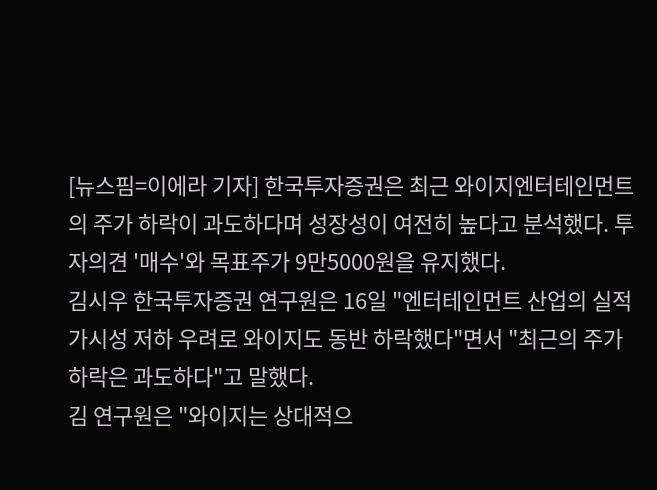[뉴스핌=이에라 기자] 한국투자증권은 최근 와이지엔터테인먼트의 주가 하락이 과도하다며 성장성이 여전히 높다고 분석했다. 투자의견 '매수'와 목표주가 9만5000원을 유지했다.
김시우 한국투자증권 연구원은 16일 "엔터테인먼트 산업의 실적 가시성 저하 우려로 와이지도 동반 하락했다"면서 "최근의 주가 하락은 과도하다"고 말했다.
김 연구원은 "와이지는 상대적으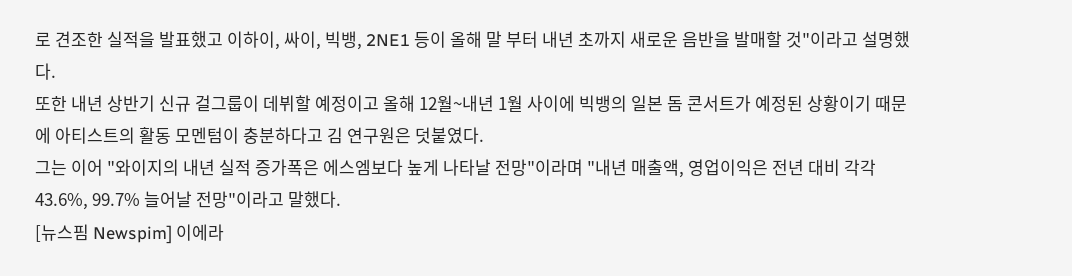로 견조한 실적을 발표했고 이하이, 싸이, 빅뱅, 2NE1 등이 올해 말 부터 내년 초까지 새로운 음반을 발매할 것"이라고 설명했다.
또한 내년 상반기 신규 걸그룹이 데뷔할 예정이고 올해 12월~내년 1월 사이에 빅뱅의 일본 돔 콘서트가 예정된 상황이기 때문에 아티스트의 활동 모멘텀이 충분하다고 김 연구원은 덧붙였다.
그는 이어 "와이지의 내년 실적 증가폭은 에스엠보다 높게 나타날 전망"이라며 "내년 매출액, 영업이익은 전년 대비 각각 43.6%, 99.7% 늘어날 전망"이라고 말했다.
[뉴스핌 Newspim] 이에라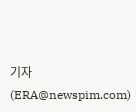기자 (ERA@newspim.com)